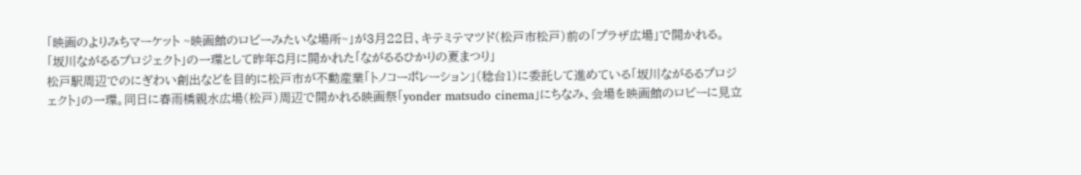「映画のよりみちマーケット ~映画館のロビーみたいな場所~」が3月22日、キテミテマツド(松戸市松戸)前の「プラザ広場」で開かれる。
「坂川ながるるプロジェクト」の一環として昨年8月に開かれた「ながるるひかりの夏まつり」
松戸駅周辺でのにぎわい創出などを目的に松戸市が不動産業「トノコーポレーション」(稔台1)に委託して進めている「坂川ながるるプロジェクト」の一環。同日に春雨橋親水広場(松戸)周辺で開かれる映画祭「yonder matsudo cinema」にちなみ、会場を映画館のロビーに見立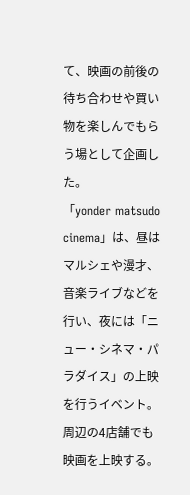て、映画の前後の待ち合わせや買い物を楽しんでもらう場として企画した。
「yonder matsudo cinema」は、昼はマルシェや漫才、音楽ライブなどを行い、夜には「ニュー・シネマ・パラダイス」の上映を行うイベント。周辺の4店舗でも映画を上映する。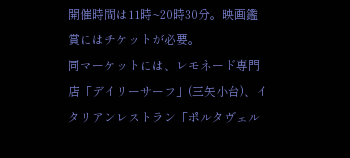開催時間は11時~20時30分。映画鑑賞にはチケットが必要。
同マーケットには、レモネード専門店「デイリーサーフ」(三矢小台)、イタリアンレストラン「ポルタヴェル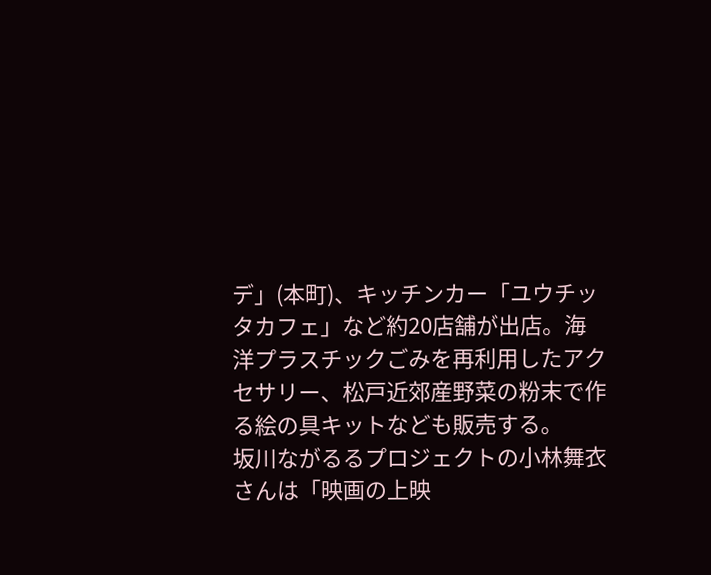デ」(本町)、キッチンカー「ユウチッタカフェ」など約20店舗が出店。海洋プラスチックごみを再利用したアクセサリー、松戸近郊産野菜の粉末で作る絵の具キットなども販売する。
坂川ながるるプロジェクトの小林舞衣さんは「映画の上映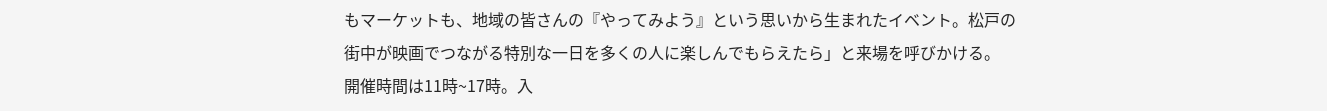もマーケットも、地域の皆さんの『やってみよう』という思いから生まれたイベント。松戸の街中が映画でつながる特別な一日を多くの人に楽しんでもらえたら」と来場を呼びかける。
開催時間は11時~17時。入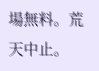場無料。荒天中止。